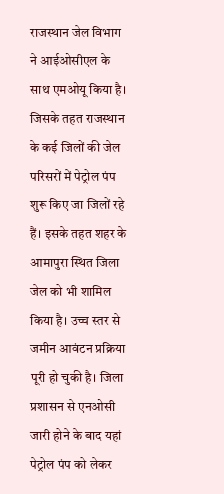राजस्थान जेल विभाग ने आईओसीएल के साथ एमओयू किया है। जिसके तहत राजस्थान के कई जिलों की जेल परिसरों में पेट्रोल पंप शुरू किए जा जिलों रहे हैं। इसके तहत शहर के आमापुरा स्थित जिला जेल को भी शामिल किया है। उच्च स्तर से जमीन आवंटन प्रक्रिया पूरी हो चुकी है। जिला प्रशासन से एनओसी जारी होने के बाद यहां पेट्रोल पंप को लेकर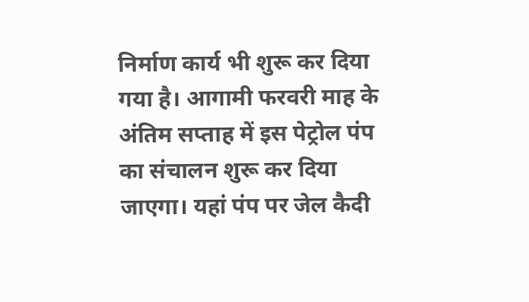निर्माण कार्य भी शुरू कर दिया गया है। आगामी फरवरी माह के अंतिम सप्ताह में इस पेट्रोल पंप का संचालन शुरू कर दिया जाएगा। यहां पंप पर जेल कैदी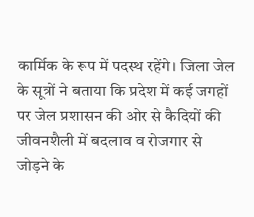कार्मिक के रूप में पदस्थ रहेंगे। जिला जेल के सूत्रों ने बताया कि प्रदेश में कई जगहों पर जेल प्रशासन की ओर से कैदियों की जीवनशैली में बदलाव व रोजगार से जोड़ने के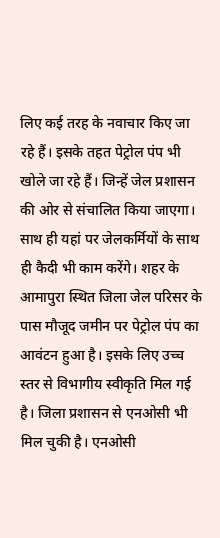लिए कई तरह के नवाचार किए जा रहे हैं। इसके तहत पेट्रोल पंप भी खोले जा रहे हैं। जिन्हें जेल प्रशासन की ओर से संचालित किया जाएगा। साथ ही यहां पर जेलकर्मियों के साथ ही कैदी भी काम करेंगे। शहर के आमापुरा स्थित जिला जेल परिसर के पास मौजूद जमीन पर पेट्रोल पंप का आवंटन हुआ है। इसके लिए उच्च स्तर से विभागीय स्वीकृति मिल गई है। जिला प्रशासन से एनओसी भी मिल चुकी है। एनओसी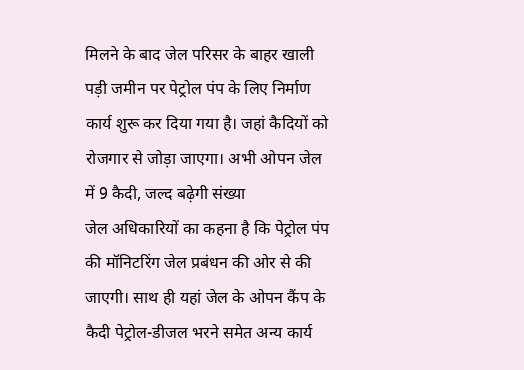मिलने के बाद जेल परिसर के बाहर खाली पड़ी जमीन पर पेट्रोल पंप के लिए निर्माण कार्य शुरू कर दिया गया है। जहां कैदियों को रोजगार से जोड़ा जाएगा। अभी ओपन जेल में 9 कैदी, जल्द बढ़ेगी संख्या
जेल अधिकारियों का कहना है कि पेट्रोल पंप की मॉनिटरिंग जेल प्रबंधन की ओर से की जाएगी। साथ ही यहां जेल के ओपन कैंप के कैदी पेट्रोल-डीजल भरने समेत अन्य कार्य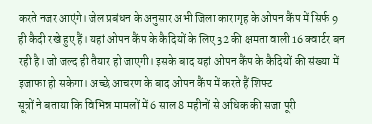करते नजर आएंगे। जेल प्रबंधन के अनुसार अभी जिला कारागृह के ओपन कैंप में सिर्फ 9 ही कैदी रखे हुए हैं। यहां ओपन कैंप के कैदियों के लिए 32 की क्षमता वाली 16 क्वार्टर बन रही है। जो जल्द ही तैयार हो जाएगी। इसके बाद यहां ओपन कैंप के कैदियों की संख्या में इजाफा हो सकेगा। अच्छे आचरण के बाद ओपन कैंप में करते हैं शिफ्ट
सूत्रों ने बताया कि विभिन्न मामलों में 6 साल 8 महीनों से अधिक की सजा पूरी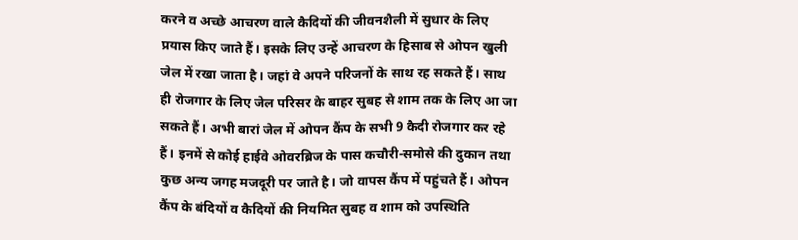करने व अच्छे आचरण वाले कैदियों की जीवनशैली में सुधार के लिए प्रयास किए जाते हैं। इसके लिए उन्हें आचरण के हिसाब से ओपन खुली जेल में रखा जाता है। जहां वे अपने परिजनों के साथ रह सकते हैं। साथ ही रोजगार के लिए जेल परिसर के बाहर सुबह से शाम तक के लिए आ जा सकते हैं। अभी बारां जेल में ओपन कैंप के सभी 9 कैदी रोजगार कर रहे हैं। इनमें से कोई हाईवे ओवरब्रिज के पास कचौरी-समोसे की दुकान तथा कुछ अन्य जगह मजदूरी पर जाते है। जो वापस कैंप में पहुंचते हैं। ओपन कैंप के बंदियों व कैदियों की नियमित सुबह व शाम को उपस्थिति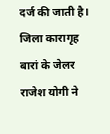दर्ज की जाती है। जिला कारागृह बारां के जेलर राजेश योगी ने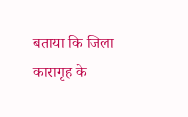बताया कि जिला कारागृह के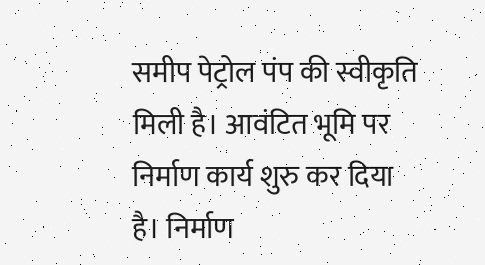समीप पेट्रोल पंप की स्वीकृति मिली है। आवंटित भूमि पर निर्माण कार्य शुरु कर दिया है। निर्माण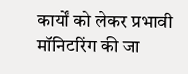कार्यों को लेकर प्रभावी मॉनिटरिंग की जा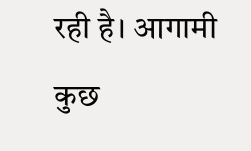रही है। आगामी कुछ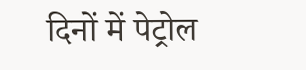दिनों में पेट्रोल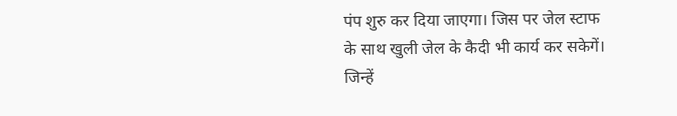पंप शुरु कर दिया जाएगा। जिस पर जेल स्टाफ के साथ खुली जेल के कैदी भी कार्य कर सकेगें। जिन्हें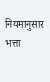नियमानुसार भत्ता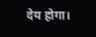देय होगा।